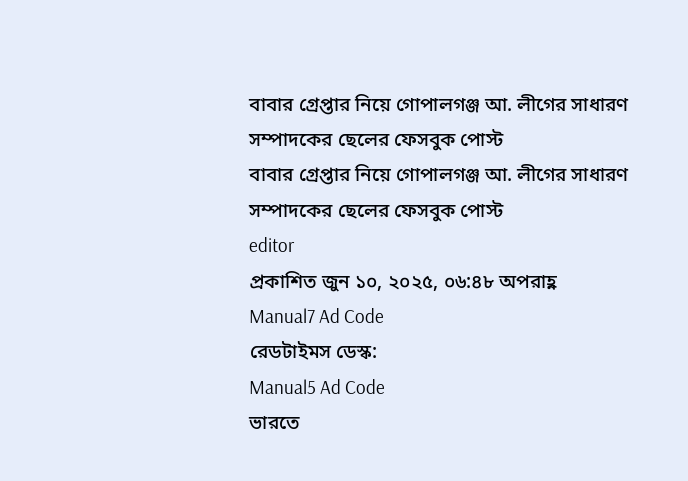বাবার গ্রেপ্তার নিয়ে গোপালগঞ্জ আ. লীগের সাধারণ সম্পাদকের ছেলের ফেসবুক পোস্ট
বাবার গ্রেপ্তার নিয়ে গোপালগঞ্জ আ. লীগের সাধারণ সম্পাদকের ছেলের ফেসবুক পোস্ট
editor
প্রকাশিত জুন ১০, ২০২৫, ০৬:৪৮ অপরাহ্ণ
Manual7 Ad Code
রেডটাইমস ডেস্ক:
Manual5 Ad Code
ভারতে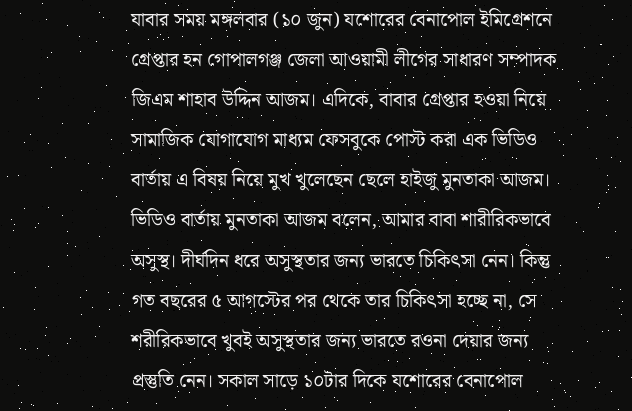যাবার সময় মঙ্গলবার (১০ জুন) যশোরের বেনাপোল ইমিগ্রেশনে গ্রেপ্তার হন গোপালগঞ্জ জেলা আওয়ামী লীগের সাধারণ সম্পাদক জিএম শাহাব উদ্দিন আজম। এদিকে, বাবার গ্রেপ্তার হওয়া নিয়ে সামাজিক যোগাযোগ মাধ্যম ফেসবুকে পোস্ট করা এক ভিডিও বার্তায় এ বিষয় নিয়ে মুখ খুলেছেন ছেলে হাইজু মুনতাকা আজম।
ভিডিও বার্তায় মুনতাকা আজম বলেন, আমার বাবা শারীরিকভাবে অসুস্থ। দীর্ঘদিন ধরে অসুস্থতার জন্য ভারতে চিকিৎসা নেন। কিন্তু গত বছরের ৫ আগস্টের পর থেকে তার চিকিৎসা হচ্ছে না, সে শরীরিকভাবে খুবই অসুস্থতার জন্য ভারতে রওনা দেয়ার জন্য প্রস্তুতি নেন। সকাল সাড়ে ১০টার দিকে যশোরের বেনাপোল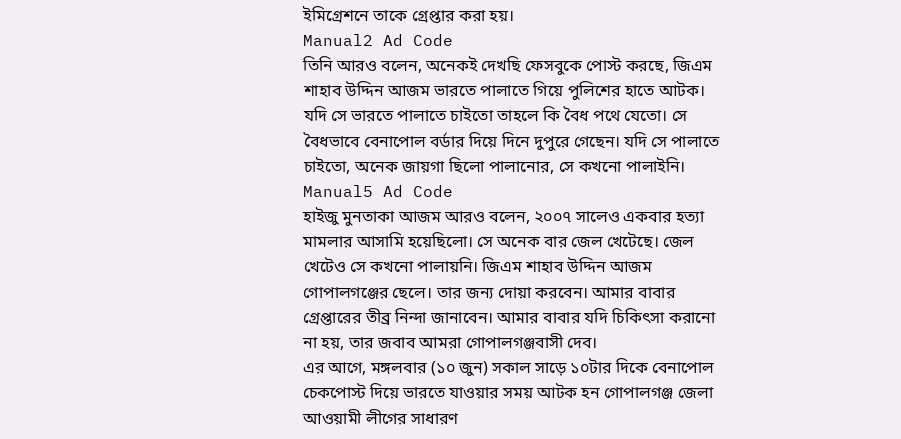ইমিগ্রেশনে তাকে গ্রেপ্তার করা হয়।
Manual2 Ad Code
তিনি আরও বলেন, অনেকই দেখছি ফেসবুকে পোস্ট করছে, জিএম শাহাব উদ্দিন আজম ভারতে পালাতে গিয়ে পুলিশের হাতে আটক। যদি সে ভারতে পালাতে চাইতো তাহলে কি বৈধ পথে যেতো। সে বৈধভাবে বেনাপোল বর্ডার দিয়ে দিনে দুপুরে গেছেন। যদি সে পালাতে চাইতো, অনেক জায়গা ছিলো পালানোর, সে কখনো পালাইনি।
Manual5 Ad Code
হাইজু মুনতাকা আজম আরও বলেন, ২০০৭ সালেও একবার হত্যা মামলার আসামি হয়েছিলো। সে অনেক বার জেল খেটেছে। জেল খেটেও সে কখনো পালায়নি। জিএম শাহাব উদ্দিন আজম গোপালগঞ্জের ছেলে। তার জন্য দোয়া করবেন। আমার বাবার গ্রেপ্তারের তীব্র নিন্দা জানাবেন। আমার বাবার যদি চিকিৎসা করানো না হয়, তার জবাব আমরা গোপালগঞ্জবাসী দেব।
এর আগে, মঙ্গলবার (১০ জুন) সকাল সাড়ে ১০টার দিকে বেনাপোল চেকপোস্ট দিয়ে ভারতে যাওয়ার সময় আটক হন গোপালগঞ্জ জেলা আওয়ামী লীগের সাধারণ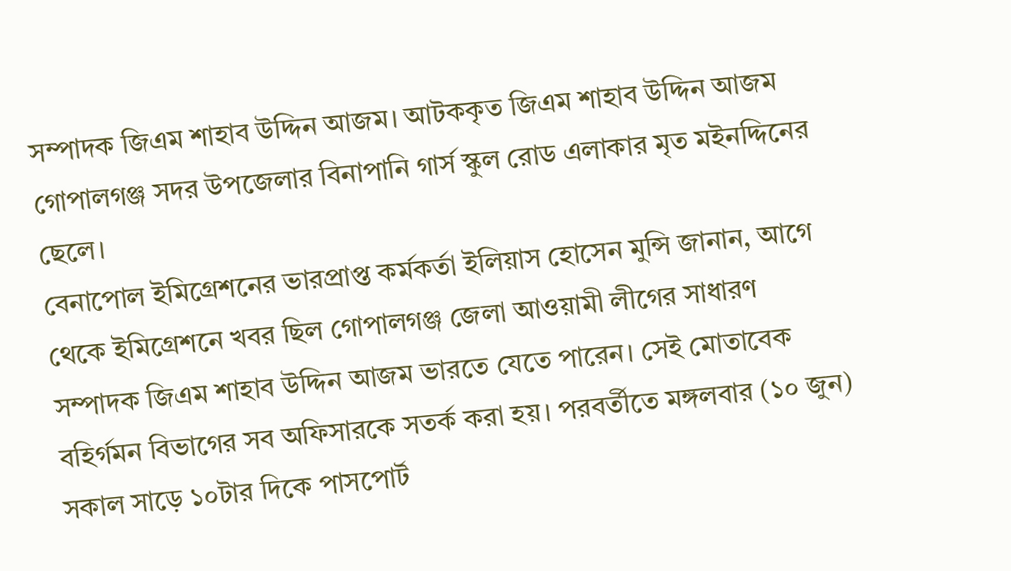সম্পাদক জিএম শাহাব উদ্দিন আজম। আটককৃত জিএম শাহাব উদ্দিন আজম গোপালগঞ্জ সদর উপজেলার বিনাপানি গার্স স্কুল রোড এলাকার মৃত মইনদ্দিনের ছেলে।
বেনাপোল ইমিগ্রেশনের ভারপ্রাপ্ত কর্মকর্তা ইলিয়াস হোসেন মুন্সি জানান, আগে থেকে ইমিগ্রেশনে খবর ছিল গোপালগঞ্জ জেলা আওয়ামী লীগের সাধারণ সম্পাদক জিএম শাহাব উদ্দিন আজম ভারতে যেতে পারেন। সেই মোতাবেক বহির্গমন বিভাগের সব অফিসারকে সতর্ক করা হয়। পরবর্তীতে মঙ্গলবার (১০ জুন) সকাল সাড়ে ১০টার দিকে পাসপোর্ট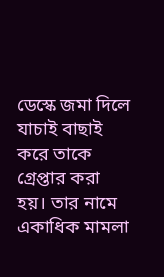ডেস্কে জমা দিলে যাচাই বাছাই করে তাকে গ্রেপ্তার করা হয়। তার নামে একাধিক মামলা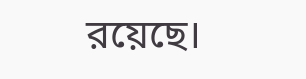রয়েছে।